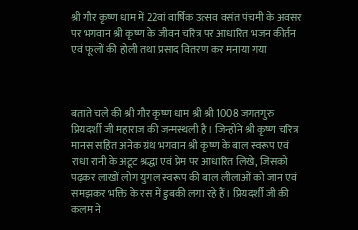श्री गौर कृष्ण धाम में 22वां वार्षिक उत्सव वसंत पंचमी के अवसर पर भगवान श्री कृष्ण के जीवन चरित्र पर आधारित भजन कीर्तन एवं फूलों की होली तथा प्रसाद वितरण कर मनाया गया



बताते चले की श्री गौर कृष्ण धाम श्री श्री 1008 जगतगुरु प्रियदर्शी जी महाराज की जन्मस्थली है। जिन्होंने श्री कृष्ण चरित्र मानस सहित अनेक ग्रंथ भगवान श्री कृष्ण के बाल स्वरूप एवं राधा रानी के अटूट श्रद्धा एवं प्रेम पर आधारित लिखे, जिसको पढ़कर लाखों लोग युगल स्वरूप की बाल लीलाओं को जान एवं समझकर भक्ति के रस में डुबकी लगा रहे हैं। प्रियदर्शी जी की कलम ने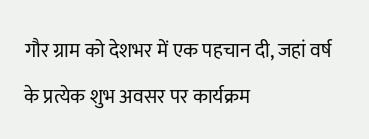गौर ग्राम को देशभर में एक पहचान दी, जहां वर्ष के प्रत्येक शुभ अवसर पर कार्यक्रम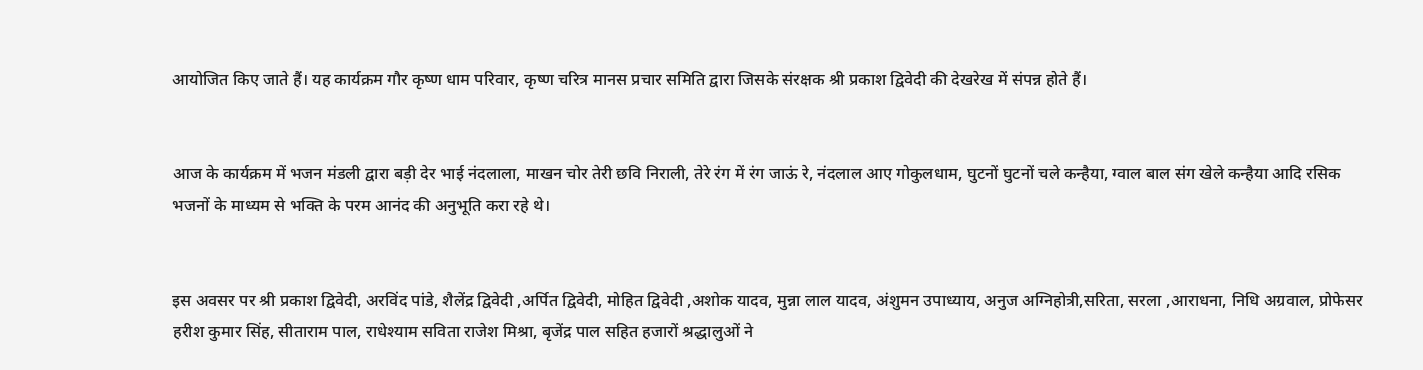आयोजित किए जाते हैं। यह कार्यक्रम गौर कृष्ण धाम परिवार, कृष्ण चरित्र मानस प्रचार समिति द्वारा जिसके संरक्षक श्री प्रकाश द्विवेदी की देखरेख में संपन्न होते हैं।


आज के कार्यक्रम में भजन मंडली द्वारा बड़ी देर भाई नंदलाला, माखन चोर तेरी छवि निराली, तेरे रंग में रंग जाऊं रे, नंदलाल आए गोकुलधाम, घुटनों घुटनों चले कन्हैया, ग्वाल बाल संग खेले कन्हैया आदि रसिक भजनों के माध्यम से भक्ति के परम आनंद की अनुभूति करा रहे थे।


इस अवसर पर श्री प्रकाश द्विवेदी, अरविंद पांडे, शैलेंद्र द्विवेदी ,अर्पित द्विवेदी, मोहित द्विवेदी ,अशोक यादव, मुन्ना लाल यादव, अंशुमन उपाध्याय, अनुज अग्निहोत्री,सरिता, सरला ,आराधना, निधि अग्रवाल, प्रोफेसर हरीश कुमार सिंह, सीताराम पाल, राधेश्याम सविता राजेश मिश्रा, बृजेंद्र पाल सहित हजारों श्रद्धालुओं ने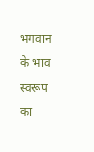भगवान के भाव स्वरूप का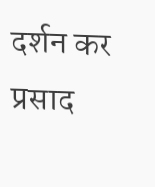दर्शन कर प्रसाद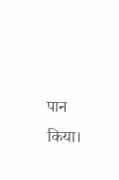पान किया।